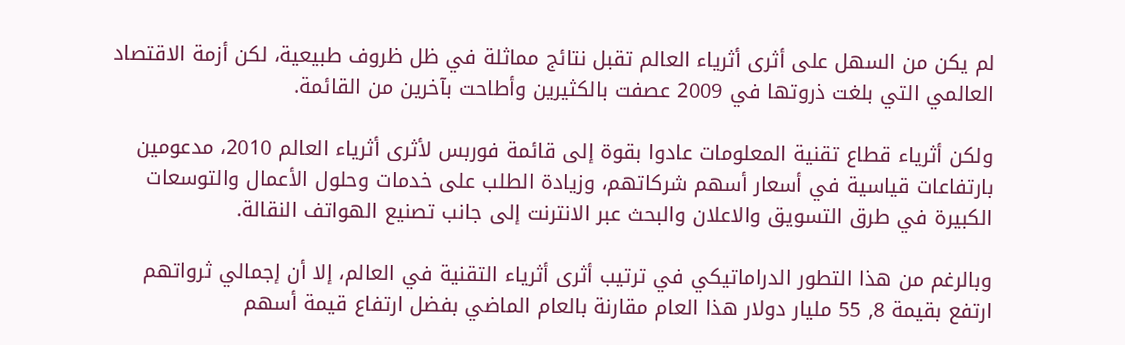لم يكن من السهل على أثرى أثرياء العالم تقبل نتائج مماثلة في ظل ظروف طبيعية، لكن أزمة الاقتصاد العالمي التي بلغت ذروتها في 2009 عصفت بالكثيرين وأطاحت بآخرين من القائمة.

ولكن أثرياء قطاع تقنية المعلومات عادوا بقوة إلى قائمة فوربس لأثرى أثرياء العالم 2010، مدعومين بارتفاعات قياسية في أسعار أسهم شركاتهم، وزيادة الطلب على خدمات وحلول الأعمال والتوسعات الكبيرة في طرق التسويق والاعلان والبحث عبر الانترنت إلى جانب تصنيع الهواتف النقالة.

وبالرغم من هذا التطور الدراماتيكي في ترتيب أثرى أثرياء التقنية في العالم، إلا أن إجمالي ثرواتهم ارتفع بقيمة 8, 55 مليار دولار هذا العام مقارنة بالعام الماضي بفضل ارتفاع قيمة أسهم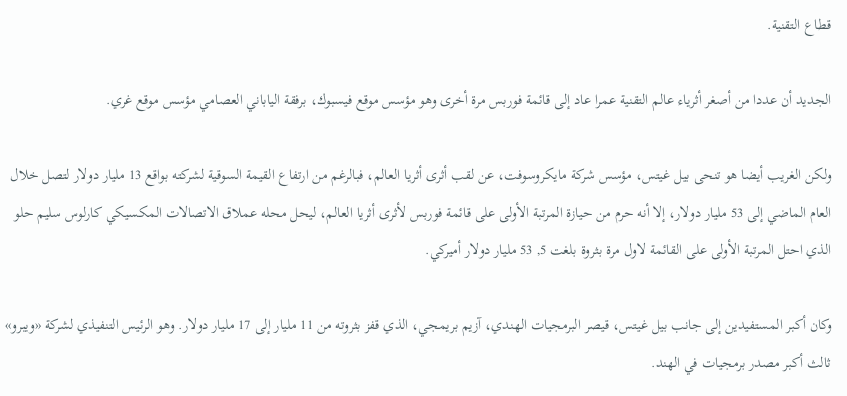قطاع التقنية.

الجديد أن عددا من أصغر أثرياء عالم التقنية عمرا عاد إلى قائمة فوربس مرة أخرى وهو مؤسس موقع فيسبوك، برفقة الياباني العصامي مؤسس موقع غري.

ولكن الغريب أيضا هو تنحى بيل غيتس، مؤسس شركة مايكروسوفت، عن لقب أثرى أثريا العالم، فبالرغم من ارتفاع القيمة السوقية لشركته بواقع 13 مليار دولار لتصل خلال العام الماضي إلى 53 مليار دولار، إلا أنه حرم من حيازة المرتبة الأولى على قائمة فوربس لأثرى أثريا العالم، ليحل محله عملاق الاتصالات المكسيكي كارلوس سليم حلو الذي احتل المرتبة الأولى على القائمة لاول مرة بثروة بلغت 5, 53 مليار دولار أميركي.

وكان أكبر المستفيدين إلى جانب بيل غيتس، قيصر البرمجيات الهندي، آزيم بريمجي، الذي قفز بثروته من 11 مليار إلى 17 مليار دولار. وهو الرئيس التنفيذي لشركة «ويبرو» ثالث أكبر مصدر برمجيات في الهند.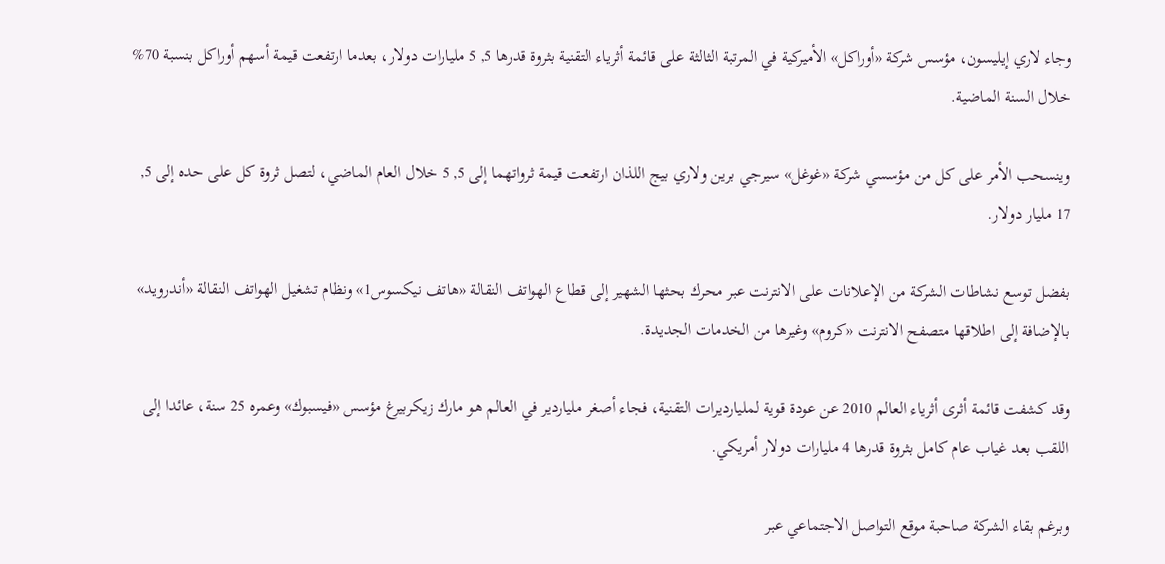وجاء لاري إيليسون، مؤسس شركة «أوراكل» الأميركية في المرتبة الثالثة على قائمة أثرياء التقنية بثروة قدرها 5, 5 مليارات دولار، بعدما ارتفعت قيمة أسهم أوراكل بنسبة 70% خلال السنة الماضية.

وينسحب الأمر على كل من مؤسسي شركة «غوغل» سيرجي برين ولاري بيج اللذان ارتفعت قيمة ثرواتهما إلى 5, 5 خلال العام الماضي، لتصل ثروة كل على حده إلى 5, 17 مليار دولار.

بفضل توسع نشاطات الشركة من الإعلانات على الانترنت عبر محرك بحثها الشهير إلى قطاع الهواتف النقالة «هاتف نيكسوس1» ونظام تشغيل الهواتف النقالة «أندرويد» بالإضافة إلى اطلاقها متصفح الانترنت «كروم» وغيرها من الخدمات الجديدة.

وقد كشفت قائمة أثرى أثرياء العالم 2010 عن عودة قوية لمليارديرات التقنية، فجاء أصغر ملياردير في العالم هو مارك زيكربيرغ مؤسس «فيسبوك» وعمره 25 سنة، عائدا إلى اللقب بعد غياب عام كامل بثروة قدرها 4 مليارات دولار أمريكي.

وبرغم بقاء الشركة صاحبة موقع التواصل الاجتماعي عبر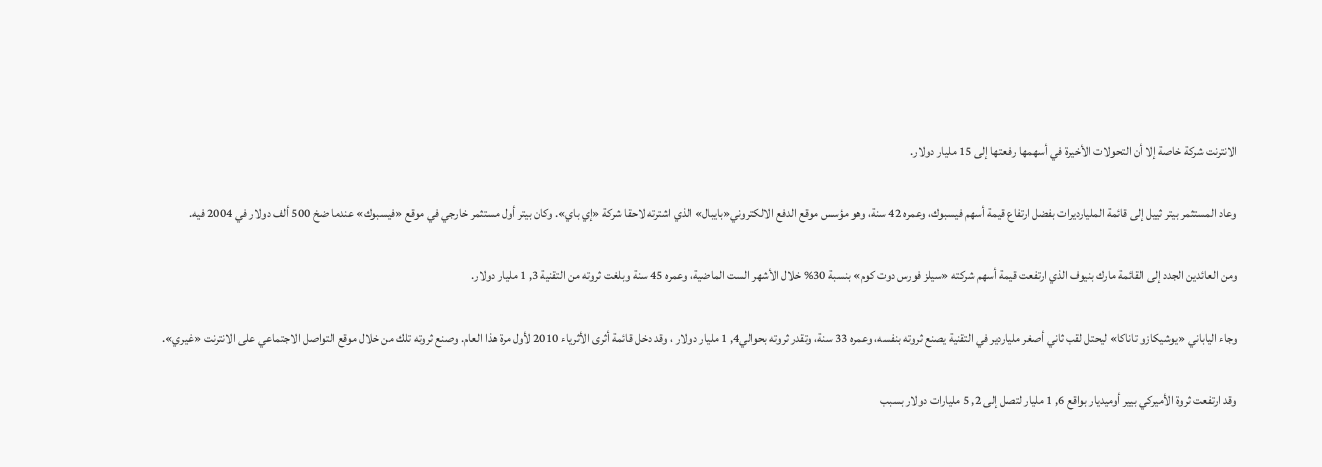الانترنت شركة خاصة إلا أن التحولات الأخيرة في أسهمها رفعتها إلى 15 مليار دولار.

وعاد المستثمر بيتر ثييل إلى قائمة المليارديرات بفضل ارتفاع قيمة أسهم فيسبوك، وعمره 42 سنة، وهو مؤسس موقع الدفع الالكتروني«بايبال» الذي اشترته لاحقا شركة «إي باي». وكان بيتر أول مستثمر خارجي في موقع «فيسبوك» عندما ضخ 500 ألف دولار في 2004 فيه.

ومن العائدين الجدد إلى القائمة مارك بنيوف الذي ارتفعت قيمة أسهم شركته «سيلز فورس دوت كوم» بنسبة 30% خلال الأشهر الست الماضية، وعمره 45 سنة وبلغت ثروته من التقنية 3, 1 مليار دولار.

وجاء الياباني «يوشيكازو تاناكا» ليحتل لقب ثاني أصغر ملياردير في التقنية يصنع ثروته بنفسه، وعمره 33 سنة، وتقدر ثروته بحوالي4, 1 مليار دولار ، وقد دخل قائمة أثرى الأثرياء 2010 لأول مرة هذا العام. وصنع ثروته تلك من خلال موقع التواصل الاجتماعي على الانترنت «غيري».

وقد ارتفعت ثروة الأميركي بيير أوميديار بواقع 6, 1 مليار لتصل إلى 2, 5 مليارات دولار بسبب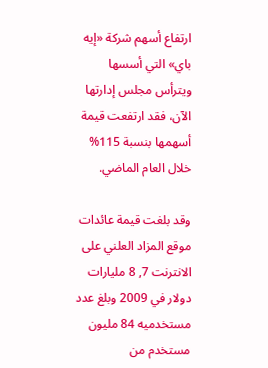ارتفاع أسهم شركة «إيه باي» التي أسسها ويترأس مجلس إدارتها الآن، فقد ارتفعت قيمة أسهمها بنسبة 115% خلال العام الماضي.

وقد بلغت قيمة عائدات موقع المزاد العلني على الانترنت 7, 8 مليارات دولار في 2009 وبلغ عدد مستخدميه 84 مليون مستخدم من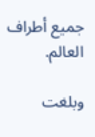جميع أطراف العالم.

وبلغت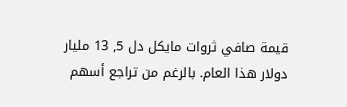قيمة صافي ثروات مايكل دل 5, 13 مليار دولار هذا العام. بالرغم من تراجع أسهم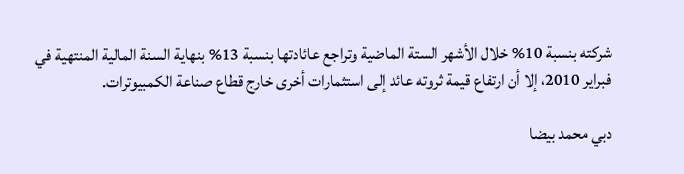شركته بنسبة 10% خلال الأشهر الستة الماضية وتراجع عائادتها بنسبة 13% بنهاية السنة المالية المنتهية في فبراير 2010، إلا أن ارتفاع قيمة ثروته عائد إلى استثمارات أخرى خارج قطاع صناعة الكمبيوترات.

دبي محمد بيضا